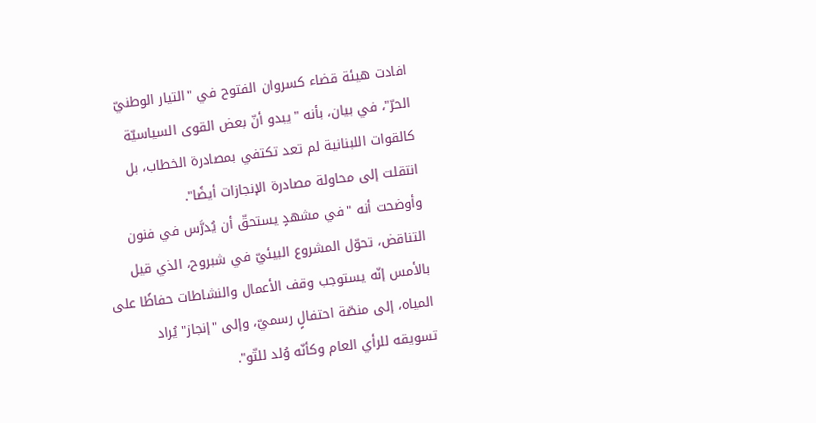افادت هيئة قضاء كسروان الفتوح في "التيار الوطنيّ الحرّ"، في بيان، بأنه "يبدو أنّ بعض القوى السياسيّة كالقوات اللبنانية لم تعد تكتفي بمصادرة الخطاب، بل انتقلت إلى محاولة مصادرة الإنجازات أيضًا".
وأوضحت أنه "في مشهدٍ يستحقّ أن يُدرَّس في فنون التناقض، تحوّل المشروع البيئيّ في شبروح، الذي قيل بالأمس إنّه يستوجب وقف الأعمال والنشاطات حفاظًا على المياه، إلى منصّة احتفالٍ رسميّ، وإلى "إنجاز" يُراد تسويقه للرأي العام وكأنّه وُلد للتّو".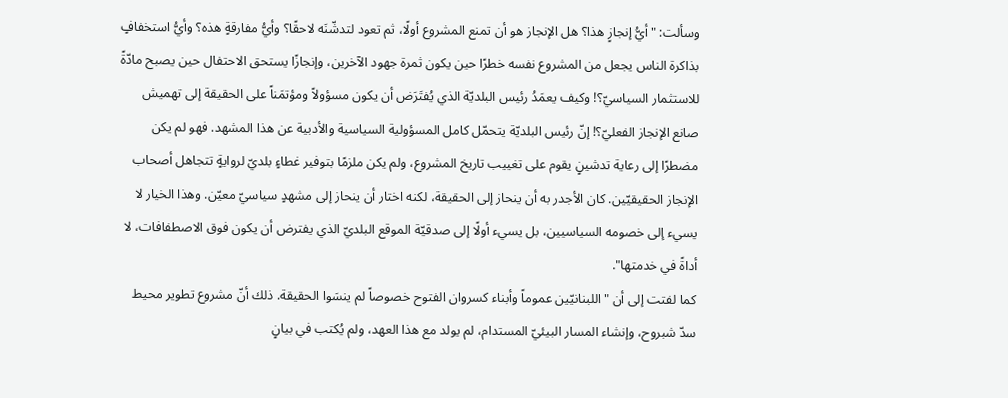وسألت: "أيُّ إنجازٍ هذا؟ هل الإنجاز هو أن تمنع المشروع أولًا، ثم تعود لتدشّنَه لاحقًا؟ وأيُّ مفارقةٍ هذه؟ وأيُّ استخفافٍ بذاكرة الناس يجعل من المشروع نفسه خطرًا حين يكون ثمرة جهود الآخرين، وإنجازًا يستحق الاحتفال حين يصبح مادّةً للاستثمار السياسيّ؟! وكيف يعمَدُ رئيس البلديّة الذي يُفتَرَض أن يكون مسؤولاً ومؤتمَناً على الحقيقة إلى تهميش صانع الإنجاز الفعليّ؟! إنّ رئيس البلديّة يتحمّل كامل المسؤولية السياسية والأدبية عن هذا المشهد. فهو لم يكن مضطرًا إلى رعاية تدشينٍ يقوم على تغييب تاريخ المشروع، ولم يكن ملزمًا بتوفير غطاءٍ بلديّ لروايةٍ تتجاهل أصحاب الإنجاز الحقيقيّين. كان الأجدر به أن ينحاز إلى الحقيقة، لكنه اختار أن ينحاز إلى مشهدٍ سياسيّ معيّن. وهذا الخيار لا يسيء إلى خصومه السياسيين، بل يسيء أولًا إلى صدقيّة الموقع البلديّ الذي يفترض أن يكون فوق الاصطفافات، لا أداةً في خدمتها".
كما لفتت إلى أن "اللبنانيّين عموماً وأبناء كسروان الفتوح خصوصاً لم ينسَوا الحقيقة. ذلك أنّ مشروع تطوير محيط سدّ شبروح، وإنشاء المسار البيئيّ المستدام، لم يولد مع هذا العهد، ولم يُكتب في بيانٍ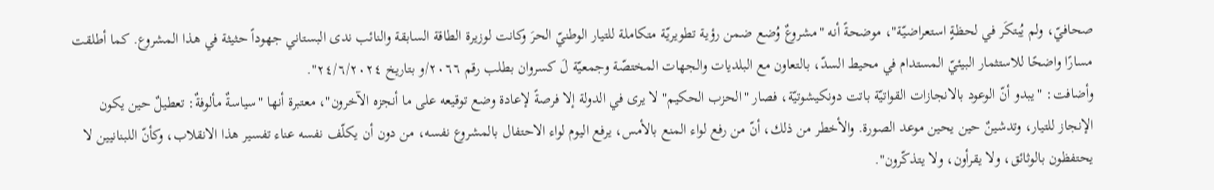صحافيّ، ولم يُبتكَر في لحظةٍ استعراضيّة"، موضحةً أنه "مشروعٌ وُضع ضمن رؤية تطويريّة متكاملة للتيار الوطنيّ الحرَ وكانت لوزيرة الطاقة السابقة والنائب ندى البستاني جهوداً حثيثة في هذا المشروع. كما أطلقت مسارًا واضحًا للاستثمار البيئيّ المستدام في محيط السدّ، بالتعاون مع البلديات والجهات المختصّة وجمعيّة لَ كسروان بطلب رقم ٢٠٦٦/و بتاريخ ٢٤/٦/٢٠٢٤".
وأضافت: "يبدو أنّ الوعود بالانجازات القواتيّة باتت دونكيشوتيّة، فصار "الحزب الحكيم" لا يرى في الدولة إلا فرصةً لإعادة وضع توقيعه على ما أنجزه الآخرون"، معتبرة أنها "سياسةٌ مألوفةٌ: تعطيلٌ حين يكون الإنجاز للتيار، وتدشينٌ حين يحين موعد الصورة. والأخطر من ذلك، أنّ من رفع لواء المنع بالأمس، يرفع اليوم لواء الاحتفال بالمشروع نفسه، من دون أن يكلّف نفسه عناء تفسير هذا الانقلاب، وكأنّ اللبنانيين لا يحتفظون بالوثائق، ولا يقرأون، ولا يتذكّرون".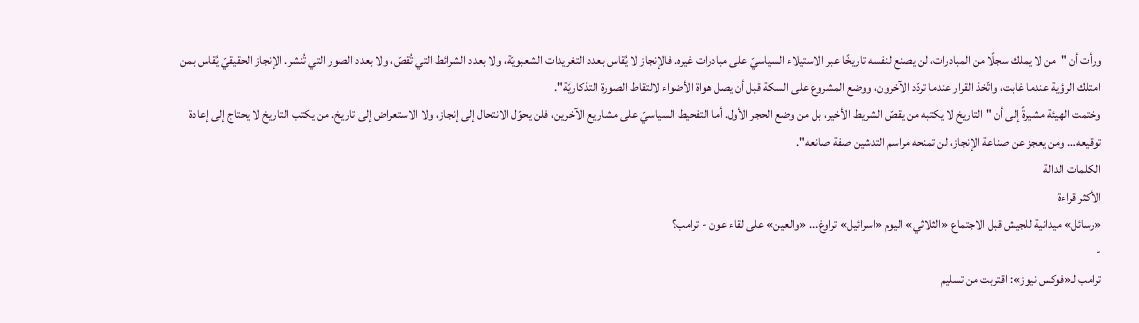ورأت أن "من لا يملك سجلًا من المبادرات، لن يصنع لنفسه تاريخًا عبر الاستيلاء السياسيّ على مبادرات غيره. فالإنجاز لا يُقاس بعدد التغريدات الشعبويّة، ولا بعدد الشرائط التي تُقصّ، ولا بعدد الصور التي تُنشر. الإنجاز الحقيقيّ يُقاس بمن امتلك الرؤية عندما غابت، واتّخذ القرار عندما تردّد الآخرون، ووضع المشروع على السكة قبل أن يصل هواة الأضواء لالتقاط الصورة التذكاريّة".
وختمت الهيئة مشيرةً إلى أن "التاريخ لا يكتبه من يقصّ الشريط الأخير، بل من وضع الحجر الأول. أما التفحيط السياسيّ على مشاريع الآخرين، فلن يحوّل الانتحال إلى إنجاز، ولا الاستعراض إلى تاريخ. من يكتب التاريخ لا يحتاج إلى إعادة توقيعه… ومن يعجز عن صناعة الإنجاز، لن تمنحه مراسم التدشين صفة صانعه".
الكلمات الدالة
الأكثر قراءة
«رسائل» ميدانية للجيش قبل الاجتماع «الثلاثي» اليوم «اسرائيل» تراوغ... «والعين» على لقاء عون - ترامب؟
-
ترامب لـ«فوكس نيوز»: اقتربت من تسليم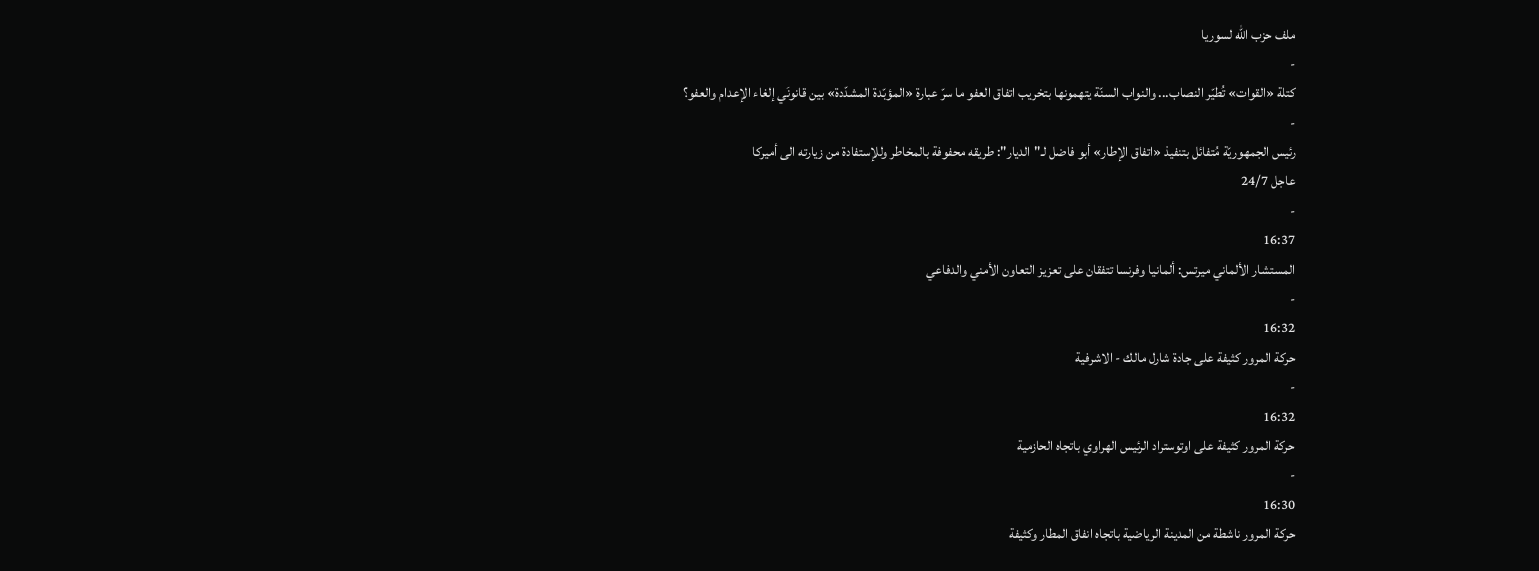ملف حزب الله لسوريا
-
كتلة «القوات» تُطيّر النصاب... والنواب السنّة يتهمونها بتخريب اتفاق العفو ما سرّ عبارة «المؤبّدة المشدّدة» بين قانونَي إلغاء الإعدام والعفو؟
-
رئيس الجمهوريّة مُتفائل بتنفيذ «اتفاق الإطار» أبو فاضل لـ"الديار": طريقه محفوفة بالمخاطر وللإستفادة من زيارته الى أميركا
عاجل 24/7
-
16:37
المستشار الألماني ميرتس: ألمانيا وفرنسا تتفقان على تعزيز التعاون الأمني والدفاعي
-
16:32
حركة المرور كثيفة على جادة شارل مالك - الاشرفية
-
16:32
حركة المرور كثيفة على اوتوستراد الرئيس الهراوي باتجاه الحازمية
-
16:30
حركة المرور ناشطة من المدينة الرياضية باتجاه انفاق المطار وكثيفة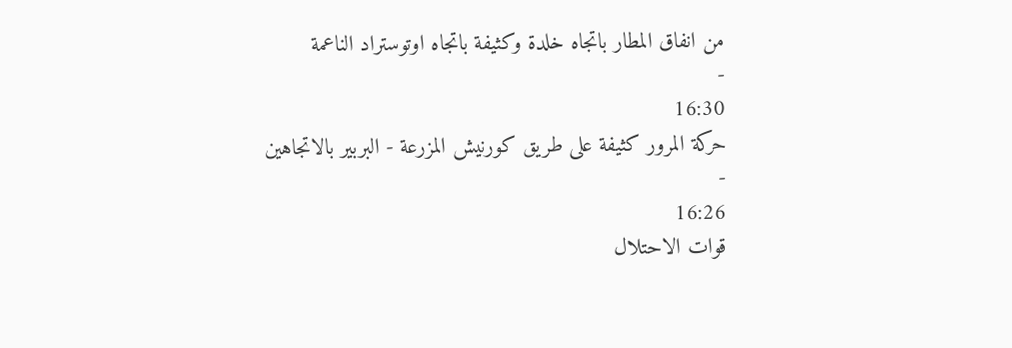من انفاق المطار باتجاه خلدة وكثيفة باتجاه اوتوستراد الناعمة
-
16:30
حركة المرور كثيفة على طريق كورنيش المزرعة - البربير بالاتجاهين
-
16:26
قوات الاحتلال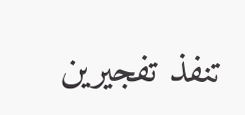تنفذ تفجيرين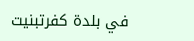في بلدة كفرتبنيت